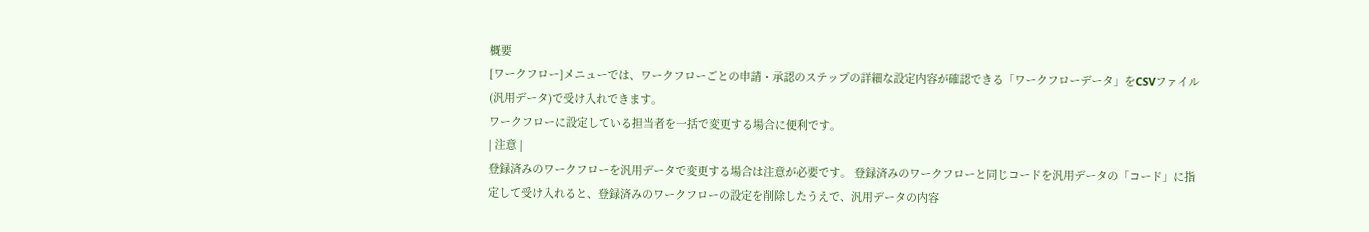概要
[ワークフロー]メニューでは、ワークフローごとの申請・承認のステップの詳細な設定内容が確認できる「ワークフローデータ」をCSVファイル(汎用データ)で受け入れできます。
ワークフローに設定している担当者を一括で変更する場合に便利です。
| 注意 |
登録済みのワークフローを汎用データで変更する場合は注意が必要です。 登録済みのワークフローと同じコードを汎用データの「コード」に指定して受け入れると、登録済みのワークフローの設定を削除したうえで、汎用データの内容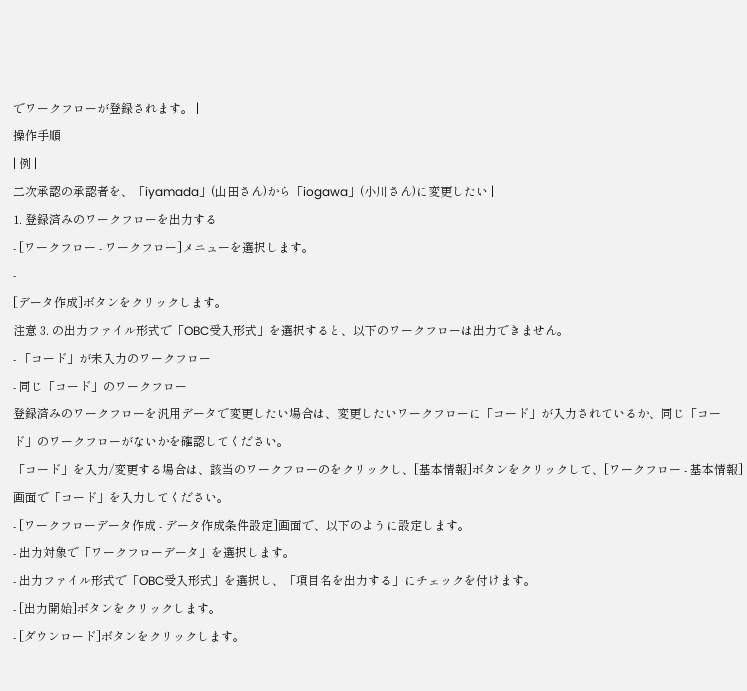でワークフローが登録されます。 |
操作手順
| 例 |
二次承認の承認者を、「iyamada」(山田さん)から「iogawa」(小川さん)に変更したい |
1. 登録済みのワークフローを出力する
- [ワークフロー - ワークフロー]メニューを選択します。
-
[データ作成]ボタンをクリックします。
注意 3. の出力ファイル形式で「OBC受入形式」を選択すると、以下のワークフローは出力できません。
- 「コード」が未入力のワークフロー
- 同じ「コード」のワークフロー
登録済みのワークフローを汎用データで変更したい場合は、変更したいワークフローに「コード」が入力されているか、同じ「コード」のワークフローがないかを確認してください。
「コード」を入力/変更する場合は、該当のワークフローのをクリックし、[基本情報]ボタンをクリックして、[ワークフロー - 基本情報]画面で「コード」を入力してください。
- [ワークフローデータ作成 - データ作成条件設定]画面で、以下のように設定します。
- 出力対象で「ワークフローデータ」を選択します。
- 出力ファイル形式で「OBC受入形式」を選択し、「項目名を出力する」にチェックを付けます。
- [出力開始]ボタンをクリックします。
- [ダウンロード]ボタンをクリックします。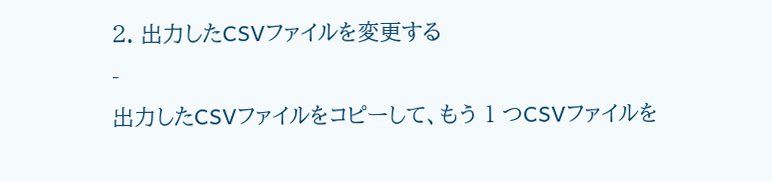2. 出力したCSVファイルを変更する
-
出力したCSVファイルをコピーして、もう 1 つCSVファイルを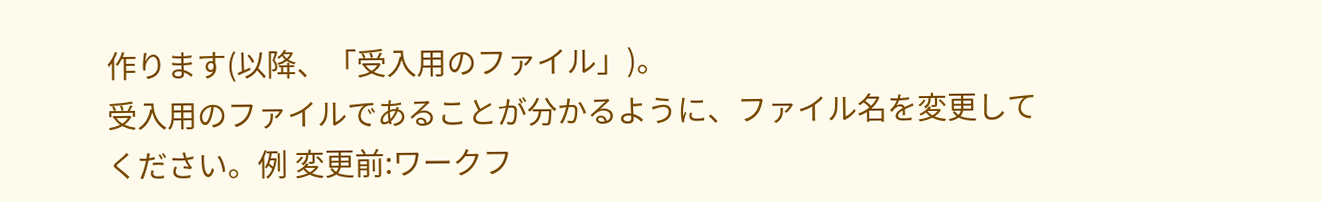作ります(以降、「受入用のファイル」)。
受入用のファイルであることが分かるように、ファイル名を変更してください。例 変更前:ワークフ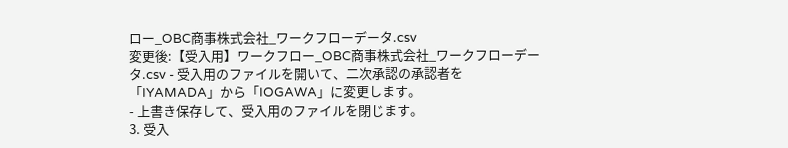ロー_OBC商事株式会社_ワークフローデータ.csv
変更後:【受入用】ワークフロー_OBC商事株式会社_ワークフローデータ.csv - 受入用のファイルを開いて、二次承認の承認者を「IYAMADA」から「IOGAWA」に変更します。
- 上書き保存して、受入用のファイルを閉じます。
3. 受入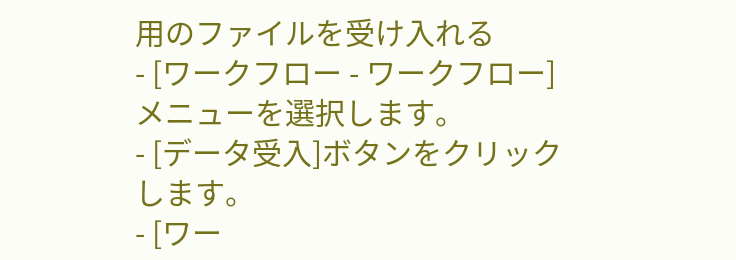用のファイルを受け入れる
- [ワークフロー - ワークフロー]メニューを選択します。
- [データ受入]ボタンをクリックします。
- [ワー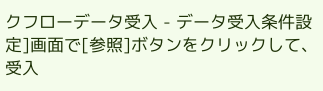クフローデータ受入 - データ受入条件設定]画面で[参照]ボタンをクリックして、受入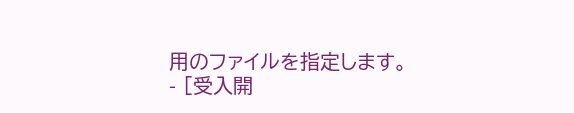用のファイルを指定します。
- [受入開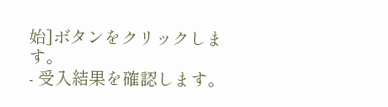始]ボタンをクリックします。
- 受入結果を確認します。